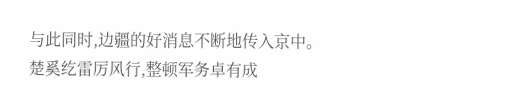与此同时,边疆的好消息不断地传入京中。
楚奚纥雷厉风行,整顿军务卓有成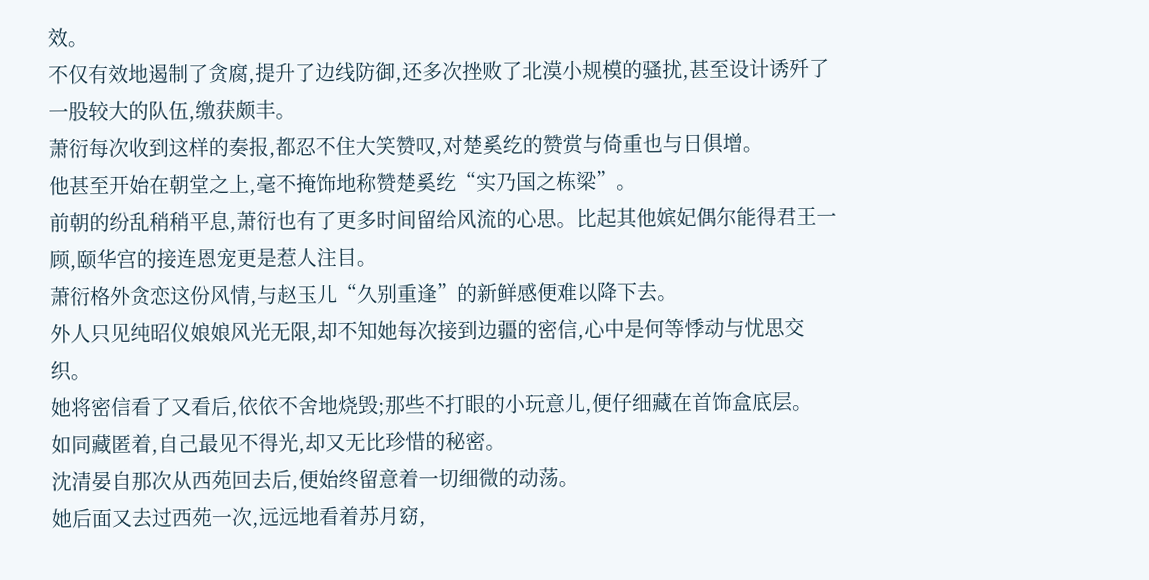效。
不仅有效地遏制了贪腐,提升了边线防御,还多次挫败了北漠小规模的骚扰,甚至设计诱歼了一股较大的队伍,缴获颇丰。
萧衍每次收到这样的奏报,都忍不住大笑赞叹,对楚奚纥的赞赏与倚重也与日俱增。
他甚至开始在朝堂之上,毫不掩饰地称赞楚奚纥“实乃国之栋梁”。
前朝的纷乱稍稍平息,萧衍也有了更多时间留给风流的心思。比起其他嫔妃偶尔能得君王一顾,颐华宫的接连恩宠更是惹人注目。
萧衍格外贪恋这份风情,与赵玉儿“久别重逢”的新鲜感便难以降下去。
外人只见纯昭仪娘娘风光无限,却不知她每次接到边疆的密信,心中是何等悸动与忧思交织。
她将密信看了又看后,依依不舍地烧毁;那些不打眼的小玩意儿,便仔细藏在首饰盒底层。
如同藏匿着,自己最见不得光,却又无比珍惜的秘密。
沈清晏自那次从西苑回去后,便始终留意着一切细微的动荡。
她后面又去过西苑一次,远远地看着苏月窈,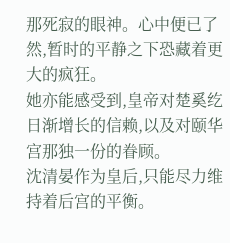那死寂的眼神。心中便已了然,暂时的平静之下恐藏着更大的疯狂。
她亦能感受到,皇帝对楚奚纥日渐增长的信赖,以及对颐华宫那独一份的眷顾。
沈清晏作为皇后,只能尽力维持着后宫的平衡。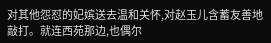对其他怨怼的妃嫔送去温和关怀,对赵玉儿含蓄友善地敲打。就连西苑那边,也偶尔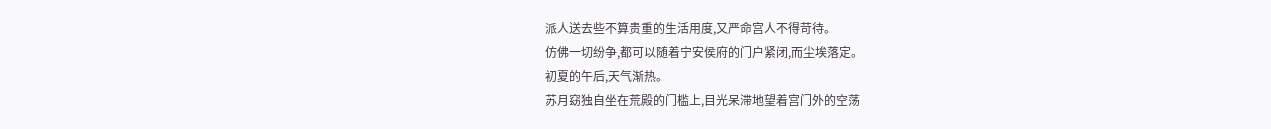派人送去些不算贵重的生活用度,又严命宫人不得苛待。
仿佛一切纷争,都可以随着宁安侯府的门户紧闭,而尘埃落定。
初夏的午后,天气渐热。
苏月窈独自坐在荒殿的门槛上,目光呆滞地望着宫门外的空荡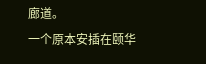廊道。
一个原本安插在颐华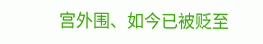宫外围、如今已被贬至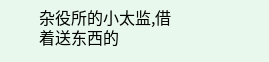杂役所的小太监,借着送东西的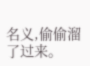名义,偷偷溜了过来。